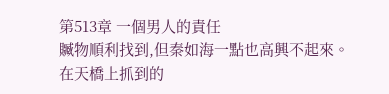第513章 一個男人的責任
贓物順利找到,但秦如海一點也高興不起來。
在天橋上抓到的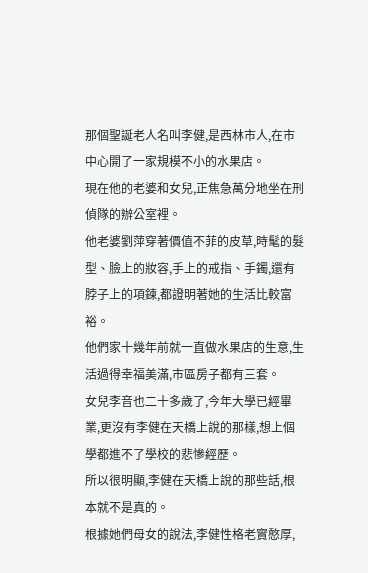那個聖誕老人名叫李健,是西林市人,在市中心開了一家規模不小的水果店。
現在他的老婆和女兒,正焦急萬分地坐在刑偵隊的辦公室裡。
他老婆劉萍穿著價值不菲的皮草,時髦的髮型、臉上的妝容,手上的戒指、手鐲,還有脖子上的項鍊,都證明著她的生活比較富裕。
他們家十幾年前就一直做水果店的生意,生活過得幸福美滿,市區房子都有三套。
女兒李音也二十多歲了,今年大學已經畢業,更沒有李健在天橋上說的那樣,想上個學都進不了學校的悲慘經歷。
所以很明顯,李健在天橋上說的那些話,根本就不是真的。
根據她們母女的說法,李健性格老實憨厚,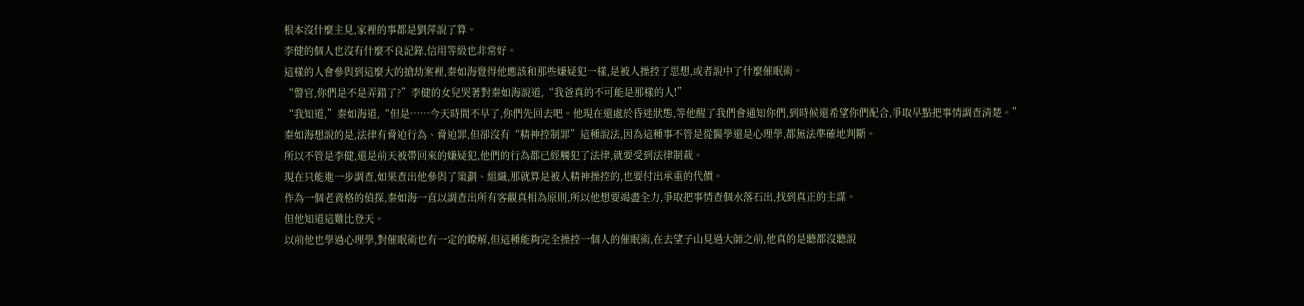根本沒什麼主見,家裡的事都是劉萍說了算。
李健的個人也沒有什麼不良記錄,信用等級也非常好。
這樣的人會參與到這麼大的搶劫案裡,秦如海覺得他應該和那些嫌疑犯一樣,是被人操控了思想,或者說中了什麼催眠術。
“警官,你們是不是弄錯了?”李健的女兒哭著對秦如海說道,“我爸真的不可能是那樣的人!”
“我知道,”秦如海道,“但是……今天時間不早了,你們先回去吧。他現在還處於昏迷狀態,等他醒了我們會通知你們,到時候還希望你們配合,爭取早點把事情調查清楚。”
秦如海想說的是,法律有脅迫行為、脅迫罪,但卻沒有“精神控制罪”這種說法,因為這種事不管是從醫學還是心理學,都無法準確地判斷。
所以不管是李健,還是前天被帶回來的嫌疑犯,他們的行為都已經觸犯了法律,就要受到法律制裁。
現在只能進一步調查,如果查出他參與了策劃、組織,那就算是被人精神操控的,也要付出承重的代價。
作為一個老資格的偵探,秦如海一直以調查出所有客觀真相為原則,所以他想要竭盡全力,爭取把事情查個水落石出,找到真正的主謀。
但他知道這難比登天。
以前他也學過心理學,對催眠術也有一定的瞭解,但這種能夠完全操控一個人的催眠術,在去望子山見過大師之前,他真的是聽都沒聽說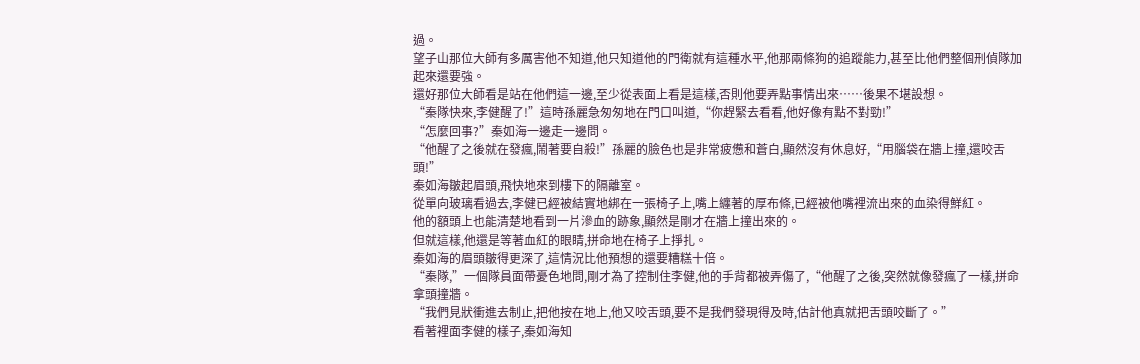過。
望子山那位大師有多厲害他不知道,他只知道他的門衛就有這種水平,他那兩條狗的追蹤能力,甚至比他們整個刑偵隊加起來還要強。
還好那位大師看是站在他們這一邊,至少從表面上看是這樣,否則他要弄點事情出來……後果不堪設想。
“秦隊快來,李健醒了!”這時孫麗急匆匆地在門口叫道,“你趕緊去看看,他好像有點不對勁!”
“怎麼回事?”秦如海一邊走一邊問。
“他醒了之後就在發瘋,鬧著要自殺!”孫麗的臉色也是非常疲憊和蒼白,顯然沒有休息好,“用腦袋在牆上撞,還咬舌頭!”
秦如海皺起眉頭,飛快地來到樓下的隔離室。
從單向玻璃看過去,李健已經被結實地綁在一張椅子上,嘴上纏著的厚布條,已經被他嘴裡流出來的血染得鮮紅。
他的額頭上也能清楚地看到一片滲血的跡象,顯然是剛才在牆上撞出來的。
但就這樣,他還是等著血紅的眼睛,拼命地在椅子上掙扎。
秦如海的眉頭皺得更深了,這情況比他預想的還要糟糕十倍。
“秦隊,”一個隊員面帶憂色地問,剛才為了控制住李健,他的手背都被弄傷了,“他醒了之後,突然就像發瘋了一樣,拼命拿頭撞牆。
“我們見狀衝進去制止,把他按在地上,他又咬舌頭,要不是我們發現得及時,估計他真就把舌頭咬斷了。”
看著裡面李健的樣子,秦如海知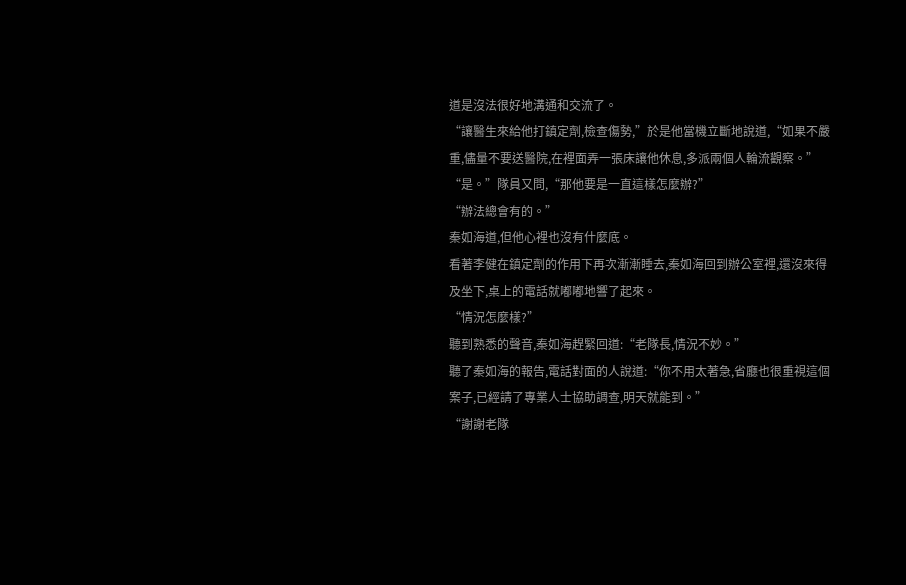道是沒法很好地溝通和交流了。
“讓醫生來給他打鎮定劑,檢查傷勢,”於是他當機立斷地說道,“如果不嚴重,儘量不要送醫院,在裡面弄一張床讓他休息,多派兩個人輪流觀察。”
“是。”隊員又問,“那他要是一直這樣怎麼辦?”
“辦法總會有的。”
秦如海道,但他心裡也沒有什麼底。
看著李健在鎮定劑的作用下再次漸漸睡去,秦如海回到辦公室裡,還沒來得及坐下,桌上的電話就嘟嘟地響了起來。
“情況怎麼樣?”
聽到熟悉的聲音,秦如海趕緊回道:“老隊長,情況不妙。”
聽了秦如海的報告,電話對面的人說道:“你不用太著急,省廳也很重視這個案子,已經請了專業人士協助調查,明天就能到。”
“謝謝老隊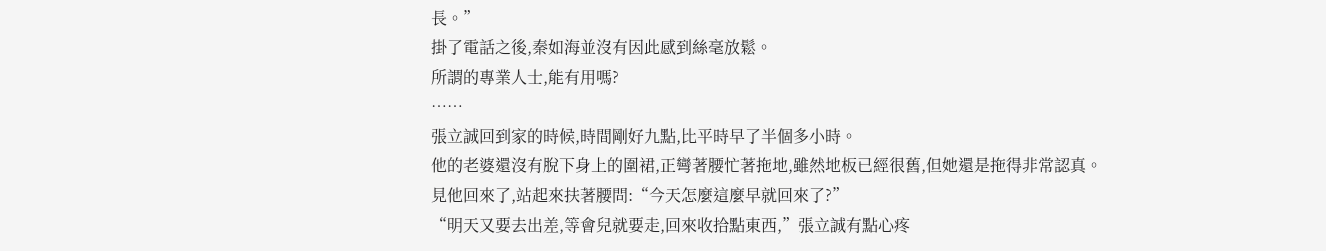長。”
掛了電話之後,秦如海並沒有因此感到絲毫放鬆。
所謂的專業人士,能有用嗎?
……
張立誠回到家的時候,時間剛好九點,比平時早了半個多小時。
他的老婆還沒有脫下身上的圍裙,正彎著腰忙著拖地,雖然地板已經很舊,但她還是拖得非常認真。
見他回來了,站起來扶著腰問:“今天怎麼這麼早就回來了?”
“明天又要去出差,等會兒就要走,回來收拾點東西,”張立誠有點心疼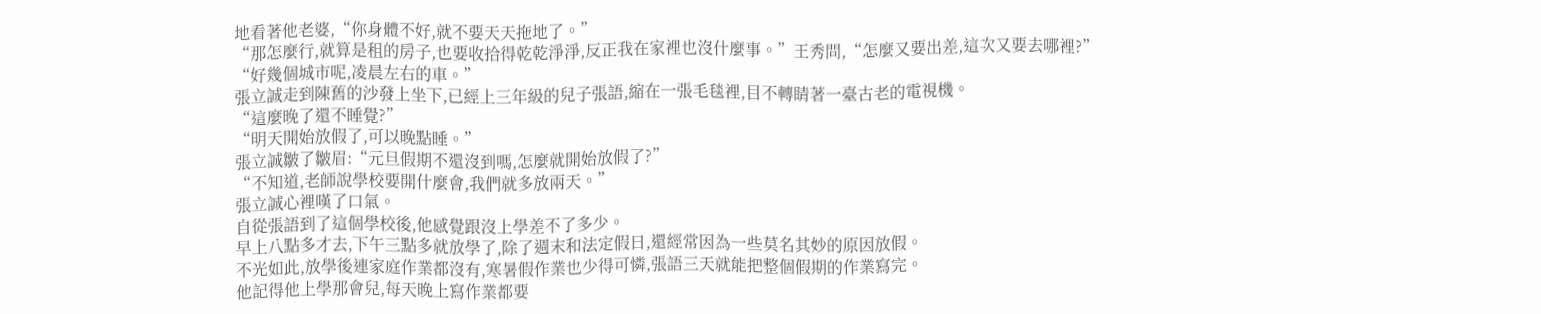地看著他老婆,“你身體不好,就不要天天拖地了。”
“那怎麼行,就算是租的房子,也要收拾得乾乾淨淨,反正我在家裡也沒什麼事。”王秀問,“怎麼又要出差,這次又要去哪裡?”
“好幾個城市呢,凌晨左右的車。”
張立誠走到陳舊的沙發上坐下,已經上三年級的兒子張語,縮在一張毛毯裡,目不轉睛著一臺古老的電視機。
“這麼晚了還不睡覺?”
“明天開始放假了,可以晚點睡。”
張立誠皺了皺眉:“元旦假期不還沒到嗎,怎麼就開始放假了?”
“不知道,老師說學校要開什麼會,我們就多放兩天。”
張立誠心裡嘆了口氣。
自從張語到了這個學校後,他感覺跟沒上學差不了多少。
早上八點多才去,下午三點多就放學了,除了週末和法定假日,還經常因為一些莫名其妙的原因放假。
不光如此,放學後連家庭作業都沒有,寒暑假作業也少得可憐,張語三天就能把整個假期的作業寫完。
他記得他上學那會兒,每天晚上寫作業都要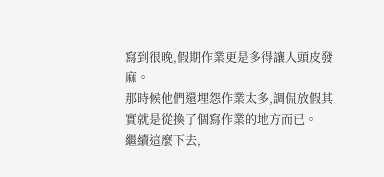寫到很晚,假期作業更是多得讓人頭皮發麻。
那時候他們還埋怨作業太多,調侃放假其實就是從換了個寫作業的地方而已。
繼續這麼下去,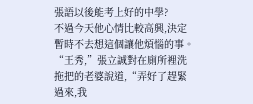張語以後能考上好的中學?
不過今天他心情比較高興,決定暫時不去想這個讓他煩惱的事。
“王秀,”張立誠對在廁所裡洗拖把的老婆說道,“弄好了趕緊過來,我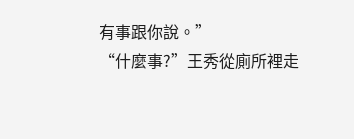有事跟你說。”
“什麼事?”王秀從廁所裡走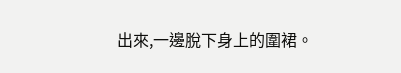出來,一邊脫下身上的圍裙。